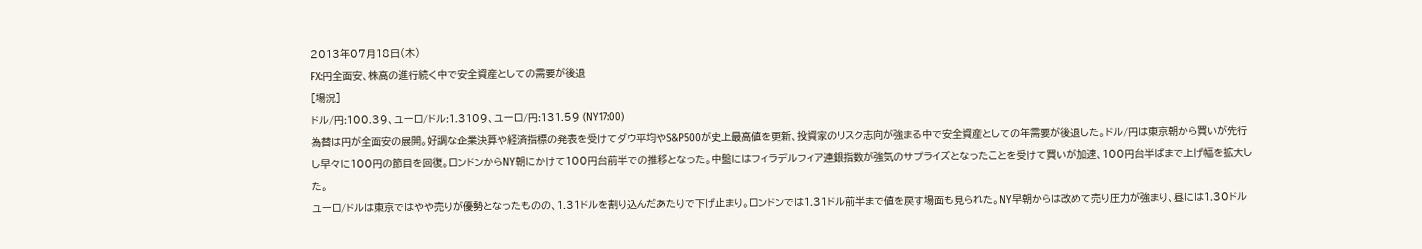2013年07月18日(木)
FX:円全面安、株高の進行続く中で安全資産としての需要が後退
[場況]
ドル/円:100.39、ユーロ/ドル:1.3109、ユーロ/円:131.59 (NY17:00)
為替は円が全面安の展開。好調な企業決算や経済指標の発表を受けてダウ平均やS&P500が史上最高値を更新、投資家のリスク志向が強まる中で安全資産としての年需要が後退した。ドル/円は東京朝から買いが先行し早々に100円の節目を回復。ロンドンからNY朝にかけて100円台前半での推移となった。中盤にはフィラデルフィア連銀指数が強気のサプライズとなったことを受けて買いが加速、100円台半ばまで上げ幅を拡大した。
ユーロ/ドルは東京ではやや売りが優勢となったものの、1.31ドルを割り込んだあたりで下げ止まり。ロンドンでは1.31ドル前半まで値を戻す場面も見られた。NY早朝からは改めて売り圧力が強まり、昼には1.30ドル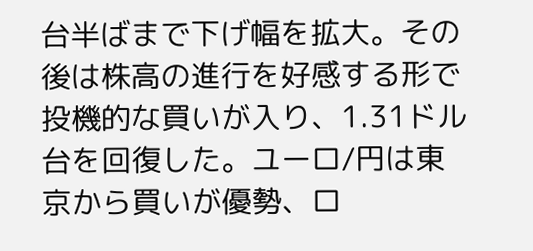台半ばまで下げ幅を拡大。その後は株高の進行を好感する形で投機的な買いが入り、1.31ドル台を回復した。ユーロ/円は東京から買いが優勢、ロ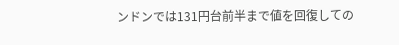ンドンでは131円台前半まで値を回復しての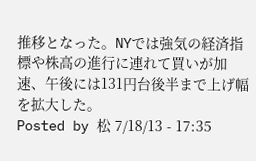推移となった。NYでは強気の経済指標や株高の進行に連れて買いが加速、午後には131円台後半まで上げ幅を拡大した。
Posted by 松 7/18/13 - 17:35